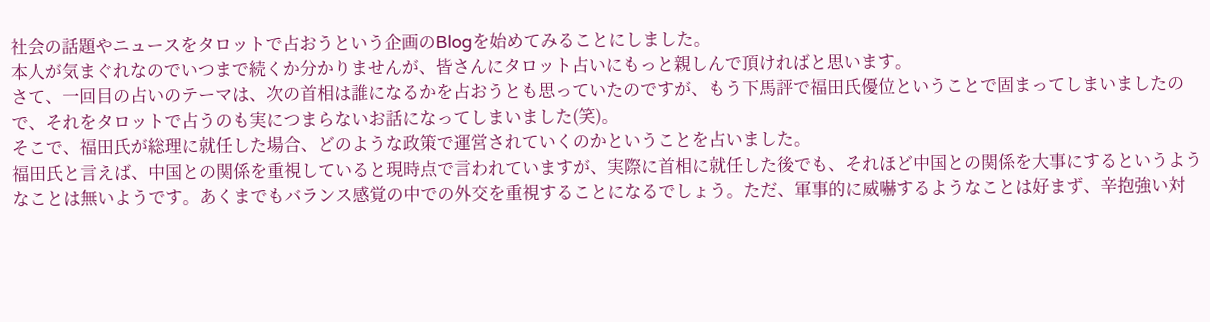社会の話題やニュースをタロットで占おうという企画のBlogを始めてみることにしました。
本人が気まぐれなのでいつまで続くか分かりませんが、皆さんにタロット占いにもっと親しんで頂ければと思います。
さて、一回目の占いのテーマは、次の首相は誰になるかを占おうとも思っていたのですが、もう下馬評で福田氏優位ということで固まってしまいましたので、それをタロットで占うのも実につまらないお話になってしまいました(笑)。
そこで、福田氏が総理に就任した場合、どのような政策で運営されていくのかということを占いました。
福田氏と言えば、中国との関係を重視していると現時点で言われていますが、実際に首相に就任した後でも、それほど中国との関係を大事にするというようなことは無いようです。あくまでもバランス感覚の中での外交を重視することになるでしょう。ただ、軍事的に威嚇するようなことは好まず、辛抱強い対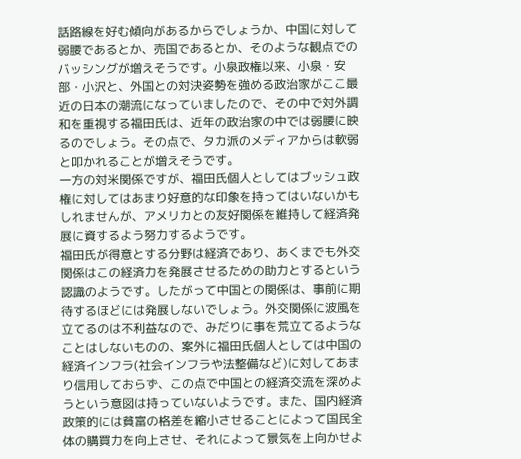話路線を好む傾向があるからでしょうか、中国に対して弱腰であるとか、売国であるとか、そのような観点でのバッシングが増えそうです。小泉政権以来、小泉・安部・小沢と、外国との対決姿勢を強める政治家がここ最近の日本の潮流になっていましたので、その中で対外調和を重視する福田氏は、近年の政治家の中では弱腰に映るのでしょう。その点で、タカ派のメディアからは軟弱と叩かれることが増えそうです。
一方の対米関係ですが、福田氏個人としてはブッシュ政権に対してはあまり好意的な印象を持ってはいないかもしれませんが、アメリカとの友好関係を維持して経済発展に資するよう努力するようです。
福田氏が得意とする分野は経済であり、あくまでも外交関係はこの経済力を発展させるための助力とするという認識のようです。したがって中国との関係は、事前に期待するほどには発展しないでしょう。外交関係に波風を立てるのは不利益なので、みだりに事を荒立てるようなことはしないものの、案外に福田氏個人としては中国の経済インフラ(社会インフラや法整備など)に対してあまり信用しておらず、この点で中国との経済交流を深めようという意図は持っていないようです。また、国内経済政策的には貧富の格差を縮小させることによって国民全体の購買力を向上させ、それによって景気を上向かせよ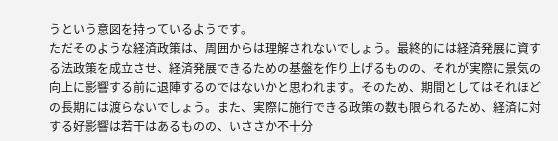うという意図を持っているようです。
ただそのような経済政策は、周囲からは理解されないでしょう。最終的には経済発展に資する法政策を成立させ、経済発展できるための基盤を作り上げるものの、それが実際に景気の向上に影響する前に退陣するのではないかと思われます。そのため、期間としてはそれほどの長期には渡らないでしょう。また、実際に施行できる政策の数も限られるため、経済に対する好影響は若干はあるものの、いささか不十分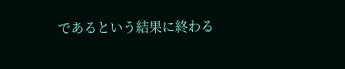であるという結果に終わる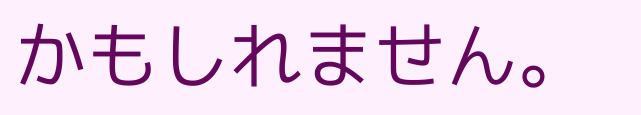かもしれません。